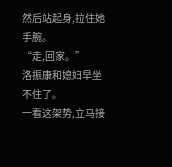然后站起身,拉住她手腕。
“走,回家。”
洛振康和媳妇早坐不住了。
一看这架势,立马接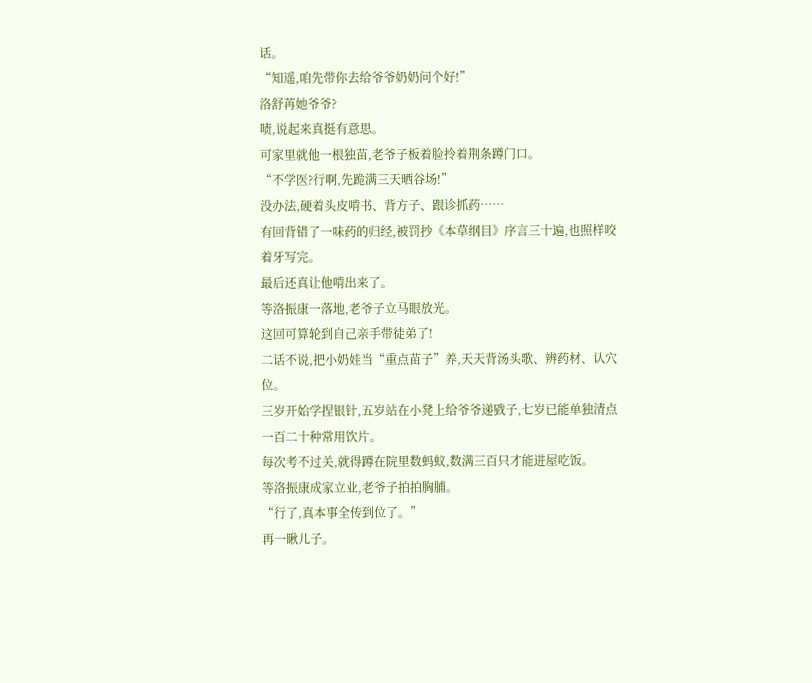话。
“知遥,咱先带你去给爷爷奶奶问个好!”
洛舒苒她爷爷?
啧,说起来真挺有意思。
可家里就他一根独苗,老爷子板着脸拎着荆条蹲门口。
“不学医?行啊,先跪满三天晒谷场!”
没办法,硬着头皮啃书、背方子、跟诊抓药……
有回背错了一味药的归经,被罚抄《本草纲目》序言三十遍,也照样咬着牙写完。
最后还真让他啃出来了。
等洛振康一落地,老爷子立马眼放光。
这回可算轮到自己亲手带徒弟了!
二话不说,把小奶娃当“重点苗子”养,天天背汤头歌、辨药材、认穴位。
三岁开始学捏银针,五岁站在小凳上给爷爷递戥子,七岁已能单独清点一百二十种常用饮片。
每次考不过关,就得蹲在院里数蚂蚁,数满三百只才能进屋吃饭。
等洛振康成家立业,老爷子拍拍胸脯。
“行了,真本事全传到位了。”
再一瞅儿子。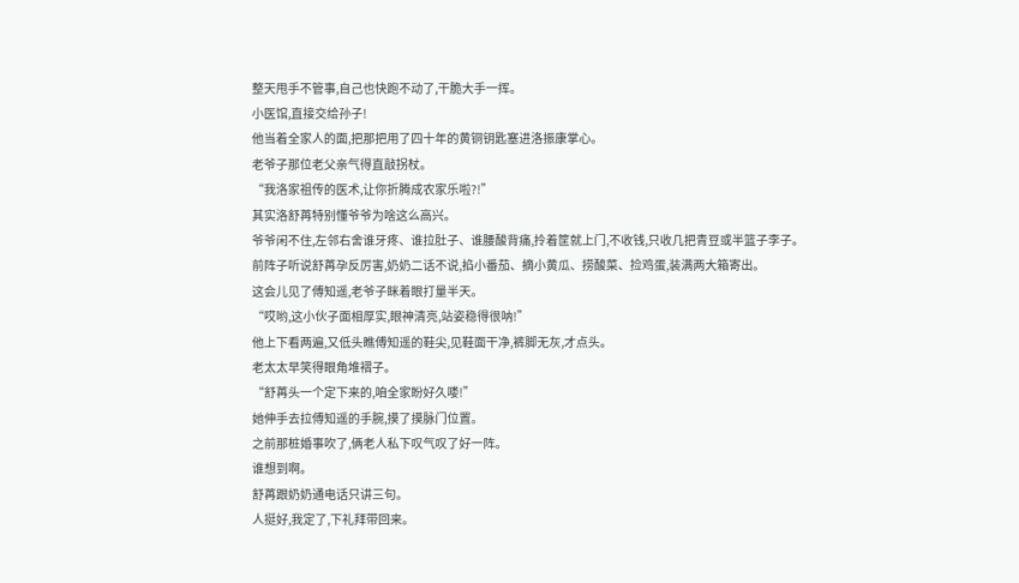整天甩手不管事,自己也快跑不动了,干脆大手一挥。
小医馆,直接交给孙子!
他当着全家人的面,把那把用了四十年的黄铜钥匙塞进洛振康掌心。
老爷子那位老父亲气得直敲拐杖。
“我洛家祖传的医术,让你折腾成农家乐啦?!”
其实洛舒苒特别懂爷爷为啥这么高兴。
爷爷闲不住,左邻右舍谁牙疼、谁拉肚子、谁腰酸背痛,拎着筐就上门,不收钱,只收几把青豆或半篮子李子。
前阵子听说舒苒孕反厉害,奶奶二话不说,掐小番茄、摘小黄瓜、捞酸菜、捡鸡蛋,装满两大箱寄出。
这会儿见了傅知遥,老爷子眯着眼打量半天。
“哎哟,这小伙子面相厚实,眼神清亮,站姿稳得很呐!”
他上下看两遍,又低头瞧傅知遥的鞋尖,见鞋面干净,裤脚无灰,才点头。
老太太早笑得眼角堆褶子。
“舒苒头一个定下来的,咱全家盼好久喽!”
她伸手去拉傅知遥的手腕,摸了摸脉门位置。
之前那桩婚事吹了,俩老人私下叹气叹了好一阵。
谁想到啊。
舒苒跟奶奶通电话只讲三句。
人挺好,我定了,下礼拜带回来。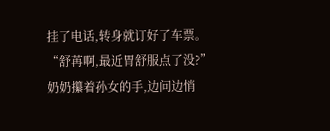挂了电话,转身就订好了车票。
“舒苒啊,最近胃舒服点了没?”
奶奶攥着孙女的手,边问边悄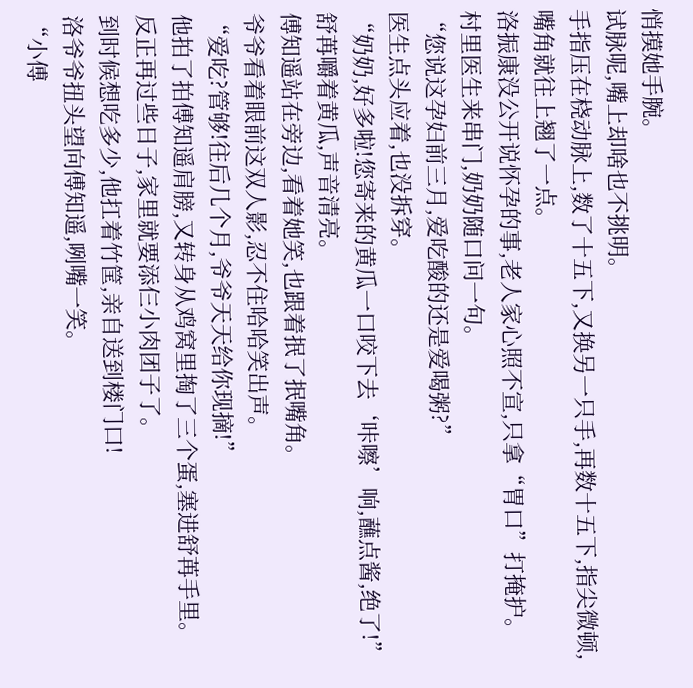悄摸她手腕。
试脉呢,嘴上却啥也不挑明。
手指压在桡动脉上,数了十五下,又换另一只手,再数十五下,指尖微顿,嘴角就往上翘了一点。
洛振康没公开说怀孕的事,老人家心照不宣,只拿“胃口”打掩护。
村里医生来串门,奶奶随口问一句。
“您说这孕妇前三月,爱吃酸的还是爱喝粥?”
医生点头应着,也没拆穿。
“奶奶,好多啦!您寄来的黄瓜一口咬下去‘咔嚓’响,蘸点酱,绝了!”
舒苒嚼着黄瓜,声音清亮。
傅知遥站在旁边,看着她笑,也跟着抿了抿嘴角。
爷爷看着眼前这双人影,忍不住哈哈笑出声。
“爱吃?管够!往后几个月,爷爷天天给你现摘!”
他拍了拍傅知遥肩膀,又转身从鸡窝里掏了三个蛋,塞进舒苒手里。
反正再过些日子,家里就要添仨小肉团子了。
到时候想吃多少,他扛着竹筐,亲自送到楼门口!
洛爷爷扭头望向傅知遥,咧嘴一笑。
“小傅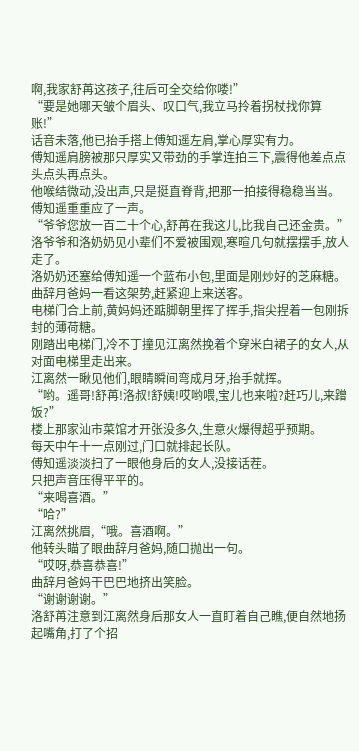啊,我家舒苒这孩子,往后可全交给你喽!”
“要是她哪天皱个眉头、叹口气,我立马拎着拐杖找你算账!”
话音未落,他已抬手搭上傅知遥左肩,掌心厚实有力。
傅知遥肩膀被那只厚实又带劲的手掌连拍三下,震得他差点点头点头再点头。
他喉结微动,没出声,只是挺直脊背,把那一拍接得稳稳当当。
傅知遥重重应了一声。
“爷爷您放一百二十个心,舒苒在我这儿,比我自己还金贵。”
洛爷爷和洛奶奶见小辈们不爱被围观,寒暄几句就摆摆手,放人走了。
洛奶奶还塞给傅知遥一个蓝布小包,里面是刚炒好的芝麻糖。
曲辞月爸妈一看这架势,赶紧迎上来送客。
电梯门合上前,黄妈妈还踮脚朝里挥了挥手,指尖捏着一包刚拆封的薄荷糖。
刚踏出电梯门,冷不丁撞见江离然挽着个穿米白裙子的女人,从对面电梯里走出来。
江离然一瞅见他们,眼睛瞬间弯成月牙,抬手就挥。
“哟。遥哥!舒苒!洛叔!舒姨!哎哟喂,宝儿也来啦?赶巧儿,来蹭饭?”
楼上那家汕市菜馆才开张没多久,生意火爆得超乎预期。
每天中午十一点刚过,门口就排起长队。
傅知遥淡淡扫了一眼他身后的女人,没接话茬。
只把声音压得平平的。
“来喝喜酒。”
“哈?”
江离然挑眉,“哦。喜酒啊。”
他转头瞄了眼曲辞月爸妈,随口抛出一句。
“哎呀,恭喜恭喜!”
曲辞月爸妈干巴巴地挤出笑脸。
“谢谢谢谢。”
洛舒苒注意到江离然身后那女人一直盯着自己瞧,便自然地扬起嘴角,打了个招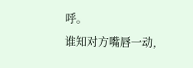呼。
谁知对方嘴唇一动,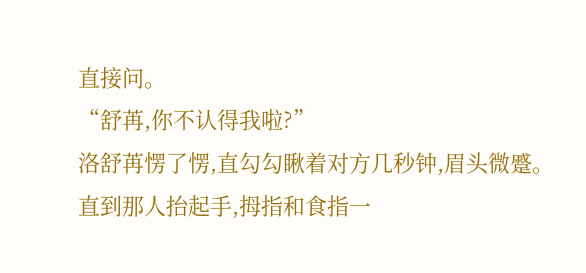直接问。
“舒苒,你不认得我啦?”
洛舒苒愣了愣,直勾勾瞅着对方几秒钟,眉头微蹙。
直到那人抬起手,拇指和食指一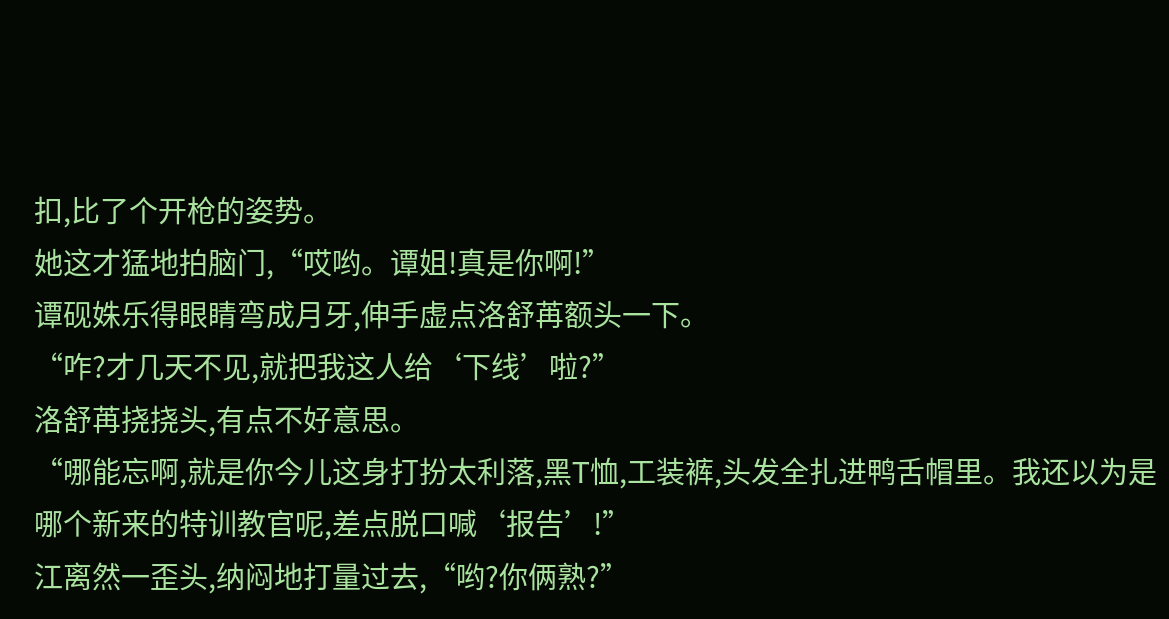扣,比了个开枪的姿势。
她这才猛地拍脑门,“哎哟。谭姐!真是你啊!”
谭砚姝乐得眼睛弯成月牙,伸手虚点洛舒苒额头一下。
“咋?才几天不见,就把我这人给‘下线’啦?”
洛舒苒挠挠头,有点不好意思。
“哪能忘啊,就是你今儿这身打扮太利落,黑T恤,工装裤,头发全扎进鸭舌帽里。我还以为是哪个新来的特训教官呢,差点脱口喊‘报告’!”
江离然一歪头,纳闷地打量过去,“哟?你俩熟?”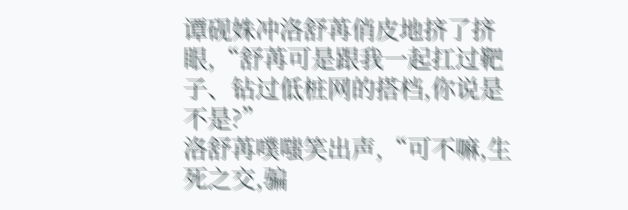谭砚姝冲洛舒苒俏皮地挤了挤眼,“舒苒可是跟我一起扛过靶子、钻过低桩网的搭档,你说是不是?”
洛舒苒噗嗤笑出声,“可不嘛,生死之交,骗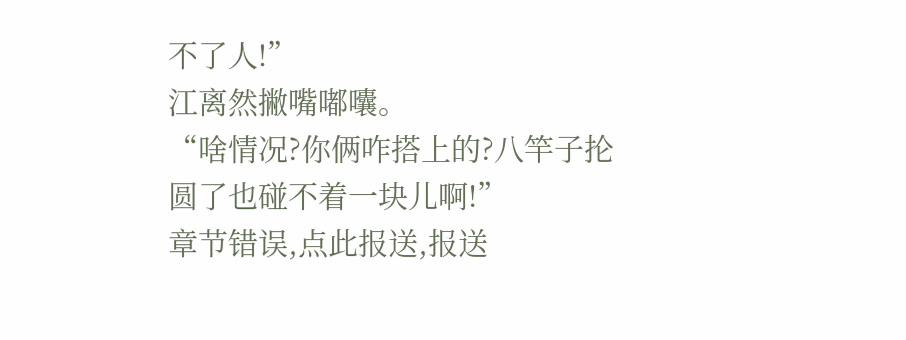不了人!”
江离然撇嘴嘟囔。
“啥情况?你俩咋搭上的?八竿子抡圆了也碰不着一块儿啊!”
章节错误,点此报送,报送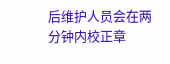后维护人员会在两分钟内校正章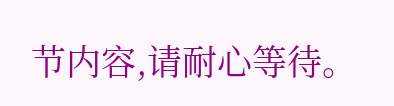节内容,请耐心等待。